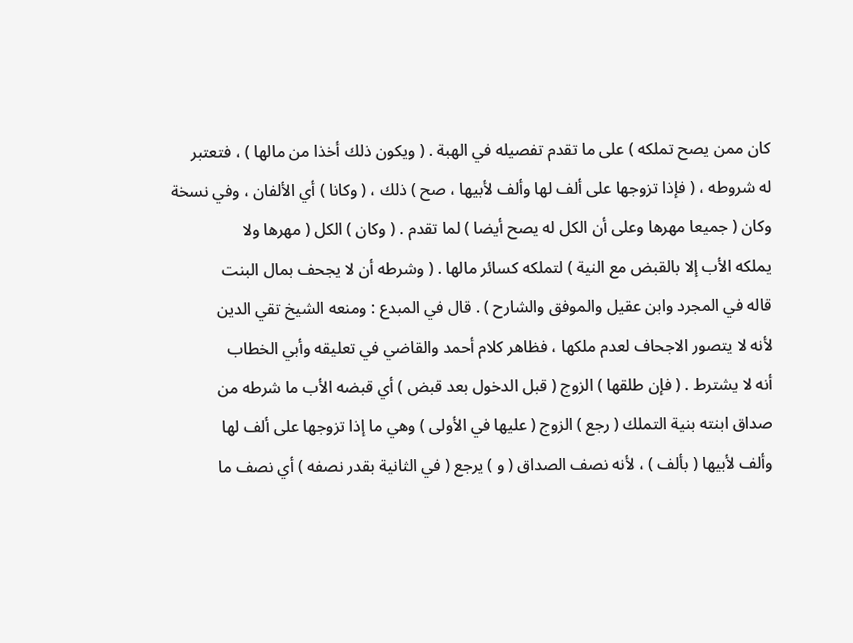كان ممن يصح تملكه ) على ما تقدم تفصيله في الهبة . ( ويكون ذلك أخذا من مالها ) ، فتعتبر
له شروطه ، ( فإذا تزوجها على ألف لها وألف لأبيها ، صح ) ذلك ، ( وكانا ) أي الألفان ، وفي نسخة
وكان ( جميعا مهرها وعلى أن الكل له يصح أيضا ) لما تقدم . ( وكان ) الكل ( مهرها ولا
يملكه الأب إلا بالقبض مع النية ) لتملكه كسائر مالها . ( وشرطه أن لا يجحف بمال البنت
قاله في المجرد وابن عقيل والموفق والشارح ) . قال في المبدع : ومنعه الشيخ تقي الدين
لأنه لا يتصور الاجحاف لعدم ملكها ، فظاهر كلام أحمد والقاضي في تعليقه وأبي الخطاب
أنه لا يشترط . ( فإن طلقها ) الزوج ( قبل الدخول بعد قبض ) أي قبضه الأب ما شرطه من
صداق ابنته بنية التملك ( رجع ) الزوج ( عليها في الأولى ) وهي ما إذا تزوجها على ألف لها
وألف لأبيها ( بألف ) ، لأنه نصف الصداق ( و ) يرجع ( في الثانية بقدر نصفه ) أي نصف ما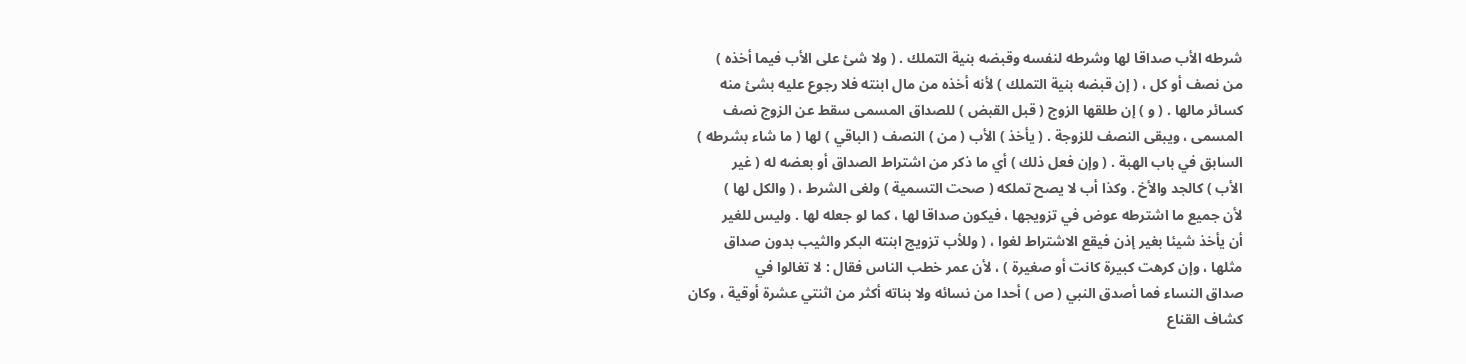شرطه الأب صداقا لها وشرطه لنفسه وقبضه بنية التملك . ( ولا شئ على الأب فيما أخذه )
من نصف أو كل ، ( إن قبضه بنية التملك ) لأنه أخذه من مال ابنته فلا رجوع عليه بشئ منه
كسائر مالها . ( و ) إن طلقها الزوج ( قبل القبض ) للصداق المسمى سقط عن الزوج نصف
المسمى ، ويبقى النصف للزوجة . ( يأخذ ) الأب ( من ) النصف ( الباقي ) لها ( ما شاء بشرطه )
السابق في باب الهبة . ( وإن فعل ذلك ) أي ما ذكر من اشتراط الصداق أو بعضه له ( غير
الأب ) كالجد والأخ . وكذا أب لا يصح تملكه ( صحت التسمية ) ولغى الشرط ، ( والكل لها )
لأن جميع ما اشترطه عوض في تزويجها ، فيكون صداقا لها ، كما لو جعله لها . وليس للغير
أن يأخذ شيئا بغير إذن فيقع الاشتراط لغوا ، ( وللأب تزويج ابنته البكر والثيب بدون صداق
مثلها ، وإن كرهت كبيرة كانت أو صغيرة ) ، لأن عمر خطب الناس فقال : لا تغالوا في
صداق النساء فما أصدق النبي ( ص ) أحدا من نسائه ولا بناته أكثر من اثنتي عشرة أوقية ، وكان
كشاف القناع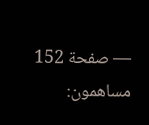— صفحة 152
مساهمون: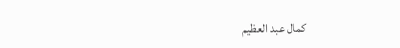كمال عبد العظيم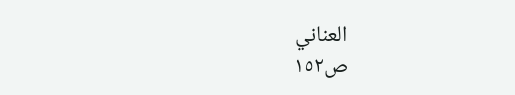العناني
ص١٥٢